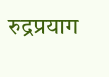रुद्रप्रयाग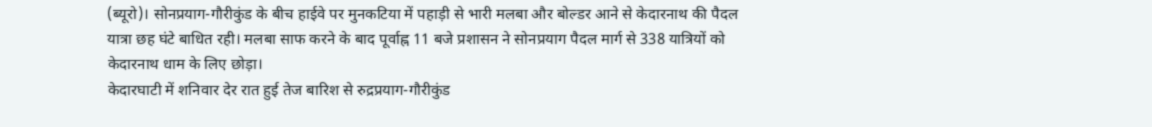(ब्यूरो)। सोनप्रयाग-गौरीकुंड के बीच हाईवे पर मुनकटिया में पहाड़ी से भारी मलबा और बोल्डर आने से केदारनाथ की पैदल यात्रा छह घंटे बाधित रही। मलबा साफ करने के बाद पूर्वाह्न 11 बजे प्रशासन ने सोनप्रयाग पैदल मार्ग से 338 यात्रियों को केदारनाथ धाम के लिए छोड़ा।
केदारघाटी में शनिवार देर रात हुई तेज बारिश से रुद्रप्रयाग-गौरीकुंड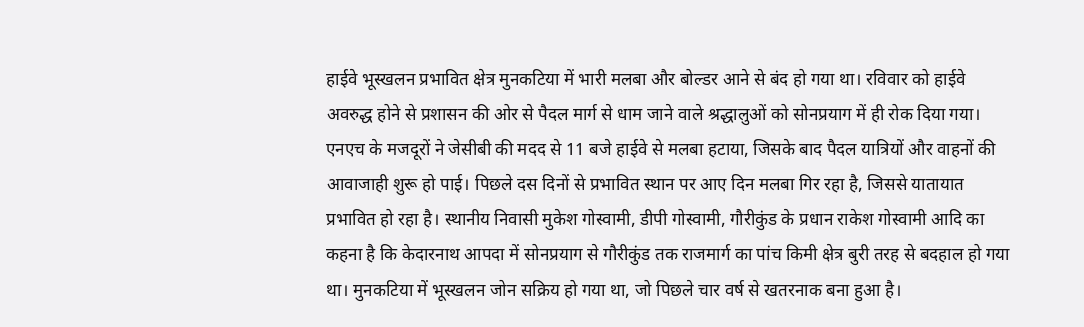हाईवे भूस्खलन प्रभावित क्षेत्र मुनकटिया में भारी मलबा और बोल्डर आने से बंद हो गया था। रविवार को हाईवे अवरुद्ध होने से प्रशासन की ओर से पैदल मार्ग से धाम जाने वाले श्रद्धालुओं को सोनप्रयाग में ही रोक दिया गया। एनएच के मजदूरों ने जेसीबी की मदद से 11 बजे हाईवे से मलबा हटाया, जिसके बाद पैदल यात्रियों और वाहनों की आवाजाही शुरू हो पाई। पिछले दस दिनों से प्रभावित स्थान पर आए दिन मलबा गिर रहा है, जिससे यातायात प्रभावित हो रहा है। स्थानीय निवासी मुकेश गोस्वामी, डीपी गोस्वामी, गौरीकुंड के प्रधान राकेश गोस्वामी आदि का कहना है कि केदारनाथ आपदा में सोनप्रयाग से गौरीकुंड तक राजमार्ग का पांच किमी क्षेत्र बुरी तरह से बदहाल हो गया था। मुनकटिया में भूस्खलन जोन सक्रिय हो गया था, जो पिछले चार वर्ष से खतरनाक बना हुआ है।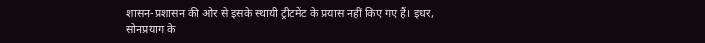शासन-प्रशासन की ओर से इसके स्थायी ट्रीटमेंट के प्रयास नहीं किए गए हैं। इधर, सोनप्रयाग के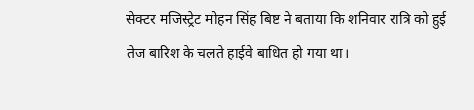सेक्टर मजिस्ट्रेट मोहन सिंह बिष्ट ने बताया कि शनिवार रात्रि को हुई तेज बारिश के चलते हाईवे बाधित हो गया था।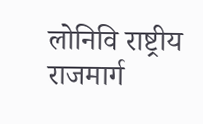लोनिवि राष्ट्रीय राजमार्ग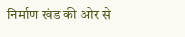निर्माण खंड की ओर से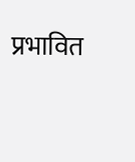प्रभावित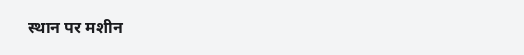स्थान पर मशीन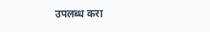उपलब्ध करा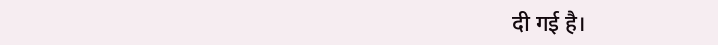दी गई है।